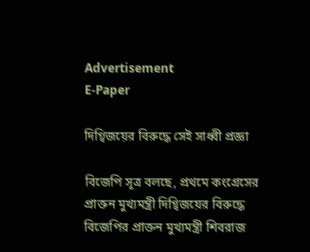Advertisement
E-Paper

দিগ্বিজয়ের বিরুদ্ধে সেই সাধ্বী প্রজ্ঞা

বিজেপি সূত্র বলছে, প্রথমে কংগ্রেসের প্রাক্তন মুখ্যমন্ত্রী দিগ্বিজয়ের বিরুদ্ধে বিজেপির প্রাক্তন মুখ্যমন্ত্রী শিবরাজ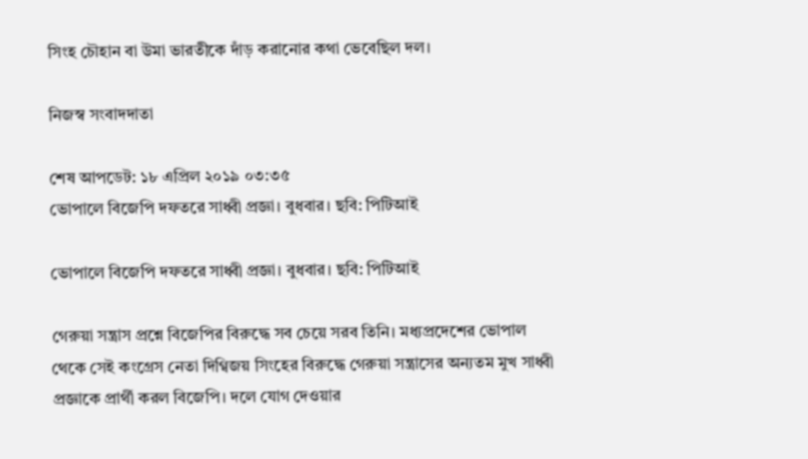সিংহ চৌহান বা উমা ভারতীকে দাঁড় করানোর কথা ভেবেছিল দল।

নিজস্ব সংবাদদাতা

শেষ আপডেট: ১৮ এপ্রিল ২০১৯ ০৩:৩৫
ভোপালে বিজেপি দফতরে সাধ্বী প্রজ্ঞা। বুধবার। ছবি: পিটিআই

ভোপালে বিজেপি দফতরে সাধ্বী প্রজ্ঞা। বুধবার। ছবি: পিটিআই

গেরুয়া সন্ত্রাস প্রশ্নে বিজেপির বিরুদ্ধে সব চেয়ে সরব তিনি। মধ্যপ্রদেশের ভোপাল থেকে সেই কংগ্রেস নেতা দিগ্বিজয় সিংহের বিরুদ্ধে গেরুয়া সন্ত্রাসের অন্যতম মুখ সাধ্বী প্রজ্ঞাকে প্রার্থী করল বিজেপি। দলে যোগ দেওয়ার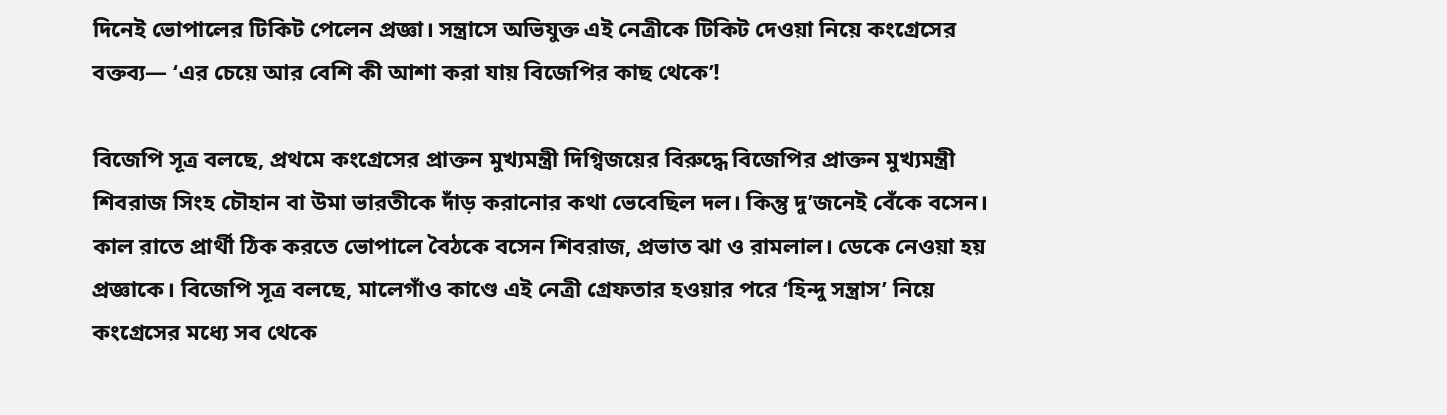দিনেই ভোপালের টিকিট পেলেন প্রজ্ঞা। সন্ত্রাসে অভিযুক্ত এই নেত্রীকে টিকিট দেওয়া নিয়ে কংগ্রেসের বক্তব্য— ‘এর চেয়ে আর বেশি কী আশা করা যায় বিজেপির কাছ থেকে’!

বিজেপি সূত্র বলছে, প্রথমে কংগ্রেসের প্রাক্তন মুখ্যমন্ত্রী দিগ্বিজয়ের বিরুদ্ধে বিজেপির প্রাক্তন মুখ্যমন্ত্রী শিবরাজ সিংহ চৌহান বা উমা ভারতীকে দাঁড় করানোর কথা ভেবেছিল দল। কিন্তু দু’জনেই বেঁকে বসেন। কাল রাতে প্রার্থী ঠিক করতে ভোপালে বৈঠকে বসেন শিবরাজ, প্রভাত ঝা ও রামলাল। ডেকে নেওয়া হয় প্রজ্ঞাকে। বিজেপি সূত্র বলছে, মালেগাঁও কাণ্ডে এই নেত্রী গ্রেফতার হওয়ার পরে ‘হিন্দু সন্ত্রাস’ নিয়ে কংগ্রেসের মধ্যে সব থেকে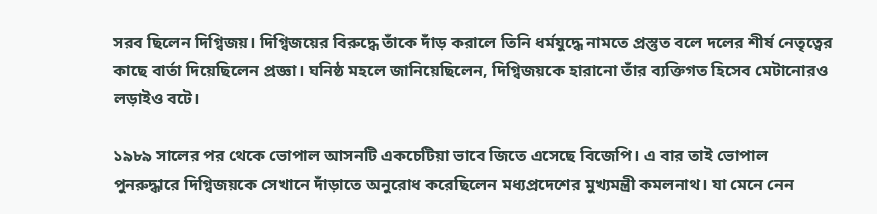সরব ছিলেন দিগ্বিজয়। দিগ্বিজয়ের বিরুদ্ধে তাঁকে দাঁড় করালে তিনি ধর্মযুদ্ধে নামতে প্রস্তুত বলে দলের শীর্ষ নেতৃত্বের কাছে বার্তা দিয়েছিলেন প্রজ্ঞা। ঘনিষ্ঠ মহলে জানিয়েছিলেন, দিগ্বিজয়কে হারানো তাঁর ব্যক্তিগত হিসেব মেটানোরও লড়াইও বটে।

১৯৮৯ সালের পর থেকে ভোপাল আসনটি একচেটিয়া ভাবে জিতে এসেছে বিজেপি। এ বার তাই ভোপাল পুনরুদ্ধারে দিগ্বিজয়কে সেখানে দাঁড়াতে অনুরোধ করেছিলেন মধ্যপ্রদেশের মুখ্যমন্ত্রী কমলনাথ। যা মেনে নেন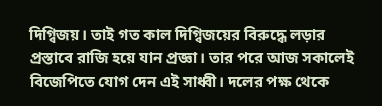দিগ্বিজয়। তাই গত কাল দিগ্বিজয়ের বিরুদ্ধে লড়ার প্রস্তাবে রাজি হয়ে যান প্রজ্ঞা। তার পরে আজ সকালেই বিজেপিতে যোগ দেন এই সাধ্বী। দলের পক্ষ থেকে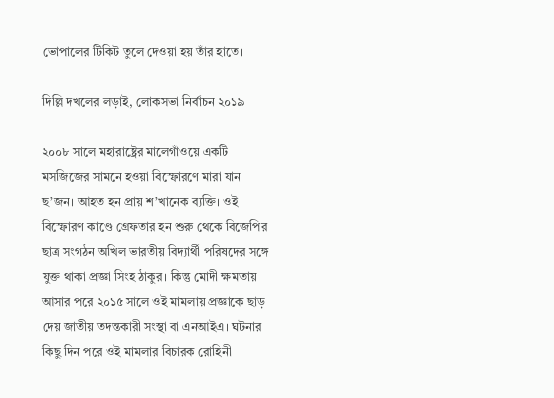ভোপালের টিকিট তুলে দেওয়া হয় তাঁর হাতে।

দিল্লি দখলের লড়াই, লোকসভা নির্বাচন ২০১৯

২০০৮ সালে মহারাষ্ট্রের মালেগাঁওয়ে একটি মসজিজের সামনে হওয়া বিস্ফোরণে মারা যান ছ’জন। আহত হন প্রায় শ’খানেক ব্যক্তি। ওই বিস্ফোরণ কাণ্ডে গ্রেফতার হন শুরু থেকে বিজেপির ছাত্র সংগঠন অখিল ভারতীয় বিদ্যার্থী পরিষদের সঙ্গে যুক্ত থাকা প্রজ্ঞা সিংহ ঠাকুর। কিন্তু মোদী ক্ষমতায় আসার পরে ২০১৫ সালে ওই মামলায় প্রজ্ঞাকে ছাড় দেয় জাতীয় তদন্তকারী সংস্থা বা এনআইএ। ঘটনার কিছু দিন পরে ওই মামলার বিচারক রোহিনী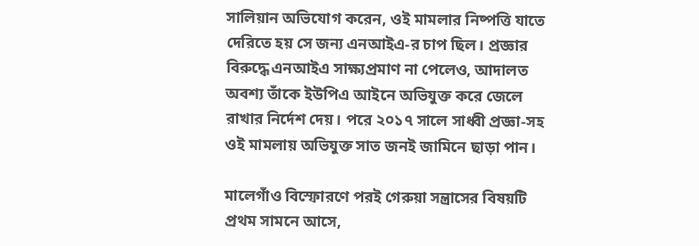সালিয়ান অভিযোগ করেন, ওই মামলার নিষ্পত্তি যাতে দেরিতে হয় সে জন্য এনআইএ-র চাপ ছিল। প্রজ্ঞার বিরুদ্ধে এনআইএ সাক্ষ্যপ্রমাণ না পেলেও, আদালত অবশ্য তাঁকে ইউপিএ আইনে অভিযুক্ত করে জেলে রাখার নির্দেশ দেয়। পরে ২০১৭ সালে সাধ্বী প্রজ্ঞা-সহ ওই মামলায় অভিযুক্ত সাত জনই জামিনে ছাড়া পান।

মালেগাঁও বিস্ফোরণে পরই গেরুয়া সন্ত্রাসের বিষয়টি প্রথম সামনে আসে,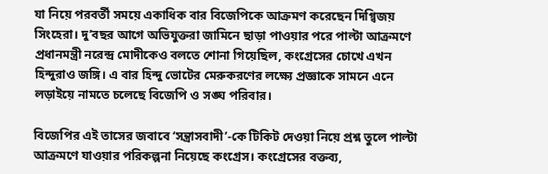যা নিয়ে পরবর্তী সময়ে একাধিক বার বিজেপিকে আক্রমণ করেছেন দিগ্বিজয় সিংহেরা। দু’বছর আগে অভিযুক্তরা জামিনে ছাড়া পাওয়ার পরে পাল্টা আক্রমণে প্রধানমন্ত্রী নরেন্দ্র মোদীকেও বলতে শোনা গিয়েছিল, কংগ্রেসের চোখে এখন হিন্দুরাও জঙ্গি। এ বার হিন্দু ভোটের মেরুকরণের লক্ষ্যে প্রজ্ঞাকে সামনে এনে লড়াইয়ে নামতে চলেছে বিজেপি ও সঙ্ঘ পরিবার।

বিজেপির এই তাসের জবাবে ‘সন্ত্রাসবাদী’-কে টিকিট দেওয়া নিয়ে প্রশ্ন তুলে পাল্টা আক্রমণে যাওয়ার পরিকল্পনা নিয়েছে কংগ্রেস। কংগ্রেসের বক্তব্য,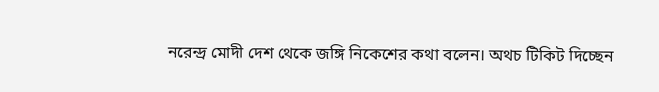নরেন্দ্র মোদী দেশ থেকে জঙ্গি নিকেশের কথা বলেন। অথচ টিকিট দিচ্ছেন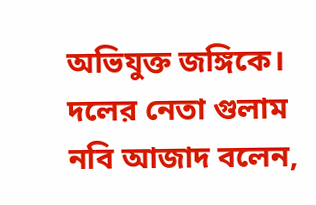অভিযুক্ত জঙ্গিকে। দলের নেতা গুলাম নবি আজাদ বলেন,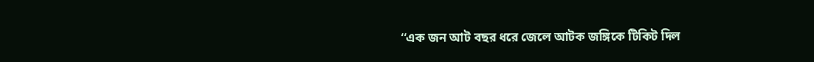‘‘এক জন আট বছর ধরে জেলে আটক জঙ্গিকে টিকিট দিল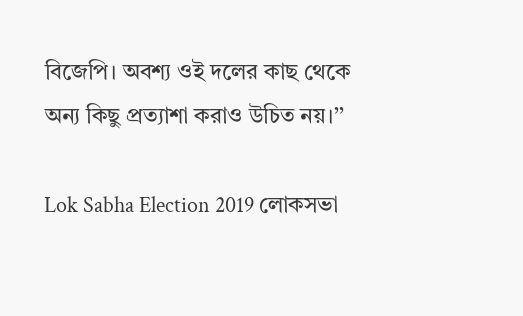বিজেপি। অবশ্য ওই দলের কাছ থেকে অন্য কিছু প্রত্যাশা করাও উচিত নয়।’’

Lok Sabha Election 2019 লোকসভা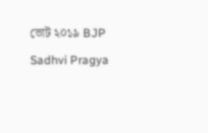ভোট ২০১৯ BJP Sadhvi Pragya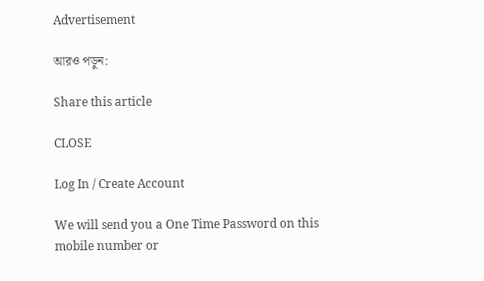Advertisement

আরও পড়ুন:

Share this article

CLOSE

Log In / Create Account

We will send you a One Time Password on this mobile number or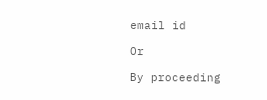email id

Or

By proceeding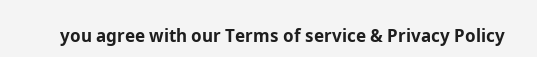you agree with our Terms of service & Privacy Policy